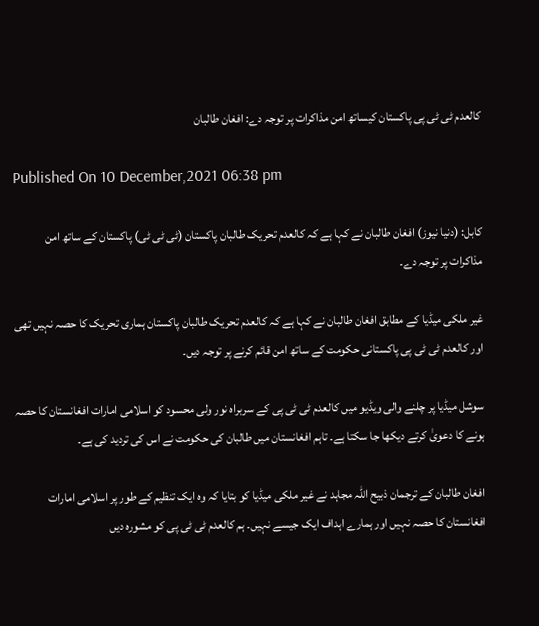کالعدم ٹی ٹی پی پاکستان کیساتھ امن مذاکرات پر توجہ دے: افغان طالبان

Published On 10 December,2021 06:38 pm

کابل: (دنیا نیوز) افغان طالبان نے کہا ہے کہ کالعدم تحریک طالبان پاکستان (ٹی ٹی ٹی) پاکستان کے ساتھ امن مذاکرات پر توجہ دے۔

غیر ملکی میڈیا کے مطابق افغان طالبان نے کہا ہے کہ کالعدم تحریک طالبان پاکستان ہماری تحریک کا حصہ نہیں تھی اور کالعدم ٹی ٹی پی پاکستانی حکومت کے ساتھ امن قائم کرنے پر توجہ دیں۔

سوشل میڈیا پر چلنے والی ویڈیو میں کالعدم ٹی ٹی پی کے سربراہ نور ولی محسود کو اسلامی امارات افغانستان کا حصہ ہونے کا دعویٰ کرتے دیکھا جا سکتا ہے۔ تاہم افغانستان میں طالبان کی حکومت نے اس کی تردید کی ہے۔

افغان طالبان کے ترجمان ذبیح اللہ مجاہد نے غیر ملکی میڈیا کو بتایا کہ وہ ایک تنظیم کے طور پر اسلامی امارات افغانستان کا حصہ نہیں اور ہمارے اہداف ایک جیسے نہیں۔ ہم کالعدم ٹی ٹی پی کو مشورہ دیں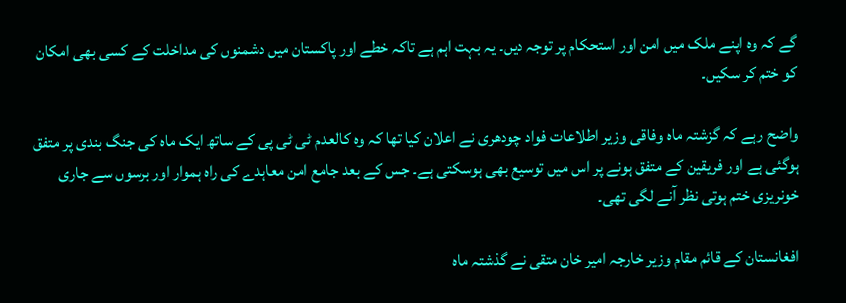گے کہ وہ اپنے ملک میں امن اور استحکام پر توجہ دیں۔ یہ بہت اہم ہے تاکہ خطے اور پاکستان میں دشمنوں کی مداخلت کے کسی بھی امکان کو ختم کر سکیں۔

واضح رہے کہ گزشتہ ماہ وفاقی وزیر اطلاعات فواد چودھری نے اعلان کیا تھا کہ وہ کالعدم ٹی ٹی پی کے ساتھ ایک ماہ کی جنگ بندی پر متفق ہوگئی ہے اور فریقین کے متفق ہونے پر اس میں توسیع بھی ہوسکتی ہے۔ جس کے بعد جامع امن معاہدے کی راہ ہموار اور برسوں سے جاری خونریزی ختم ہوتی نظر آنے لگی تھی۔

افغانستان کے قائم مقام وزیر خارجہ امیر خان متقی نے گذشتہ ماہ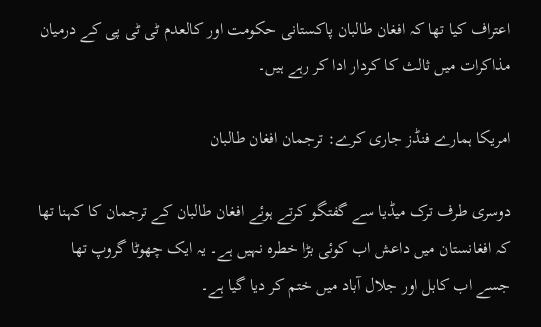اعتراف کیا تھا کہ افغان طالبان پاکستانی حکومت اور کالعدم ٹی ٹی پی کے درمیان مذاکرات میں ثالث کا کردار ادا کر رہے ہیں۔

امریکا ہمارے فنڈز جاری کرے: ترجمان افغان طالبان

دوسری طرف ترک میڈیا سے گفتگو کرتے ہوئے افغان طالبان کے ترجمان کا کہنا تھا کہ افغانستان میں داعش اب کوئی بڑا خطرہ نہیں ہے۔ یہ ایک چھوٹا گروپ تھا جسے اب کابل اور جلال آباد میں ختم کر دیا گیا ہے۔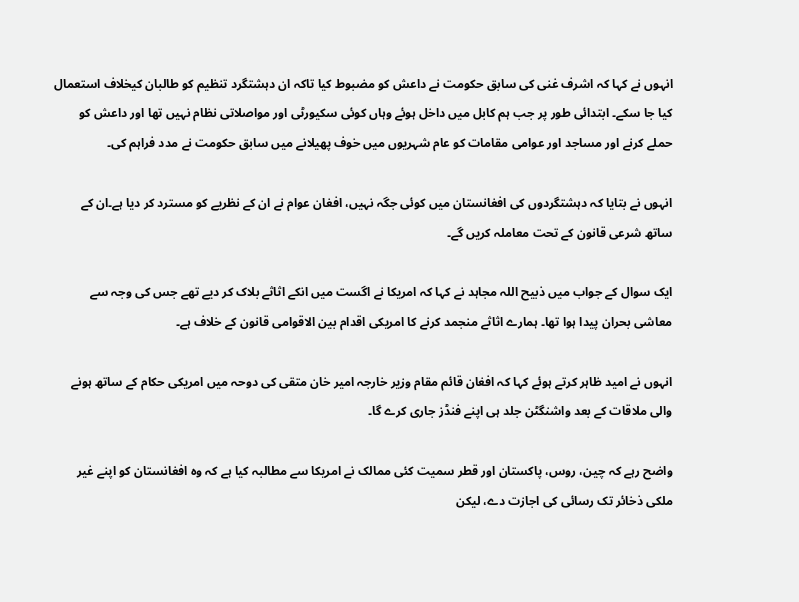انہوں نے کہا کہ اشرف غنی کی سابق حکومت نے داعش کو مضبوط کیا تاکہ ان دہشتگرد تنظیم کو طالبان کیخلاف استعمال کیا جا سکے۔ ابتدائی طور پر جب ہم کابل میں داخل ہوئے وہاں کوئی سکیورٹی اور مواصلاتی نظام نہیں تھا اور داعش کو حملے کرنے اور مساجد اور عوامی مقامات کو عام شہریوں میں خوف پھیلانے میں سابق حکومت نے مدد فراہم کی۔

انہوں نے بتایا کہ دہشتگردوں کی افغانستان میں کوئی جگہ نہیں، افغان عوام نے ان کے نظریے کو مسترد کر دیا ہے۔ان کے ساتھ شرعی قانون کے تحت معاملہ کریں گے۔

ایک سوال کے جواب میں ذبیح اللہ مجاہد نے کہا کہ امریکا نے اگست میں انکے اثاثے بلاک کر دیے تھے جس کی وجہ سے معاشی بحران پیدا ہوا تھا۔ ہمارے اثاثے منجمد کرنے کا امریکی اقدام بین الاقوامی قانون کے خلاف ہے۔

انہوں نے امید ظاہر کرتے ہوئے کہا کہ افغان قائم مقام وزیر خارجہ امیر خان متقی کی دوحہ میں امریکی حکام کے ساتھ ہونے والی ملاقات کے بعد واشنگٹن جلد ہی اپنے فنڈز جاری کرے گا۔

واضح رہے کہ چین، روس، پاکستان اور قطر سمیت کئی ممالک نے امریکا سے مطالبہ کیا ہے کہ وہ افغانستان کو اپنے غیر ملکی ذخائر تک رسائی کی اجازت دے، لیکن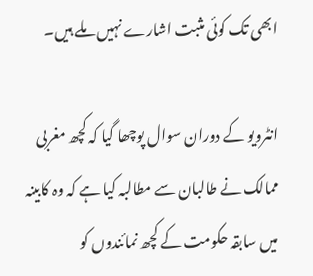ابھی تک کوئی مثبت اشارے نہیں ملے ہیں۔

انٹرویو کے دوران سوال پوچھا گیا کہ کچھ مغربی ممالک نے طالبان سے مطالبہ کیا ہے کہ وہ کابینہ میں سابقہ حکومت کے کچھ نمائندوں کو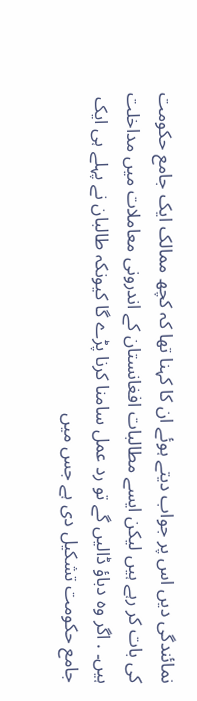نمائندگی دیں اس پر جواب دیتے ہوئے ان کا کہنا تھا کہ کچھ ممالک ایک جامع حکومت کی بات کر رہے ہیں لیکن ایسے مطالبات افغانستان کے اندرونی معاملات میں مداخلت ہیں۔ . اگر وہ دباؤ ڈالیں گے تو رد عمل سامنا کرنا پڑے گا کیونکہ طالبان نے پہلے ہی ایک جامع حکومت تشکیل دی ہے جس میں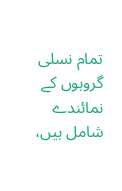تمام نسلی گروہوں کے نمائندے شامل ہیں،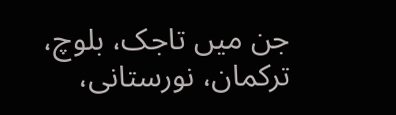جن میں تاجک، بلوچ، ترکمان، نورستانی،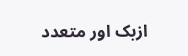ازبک اور متعدد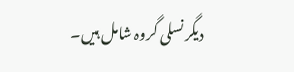دیگر نسلی گروہ شامل ہیں۔